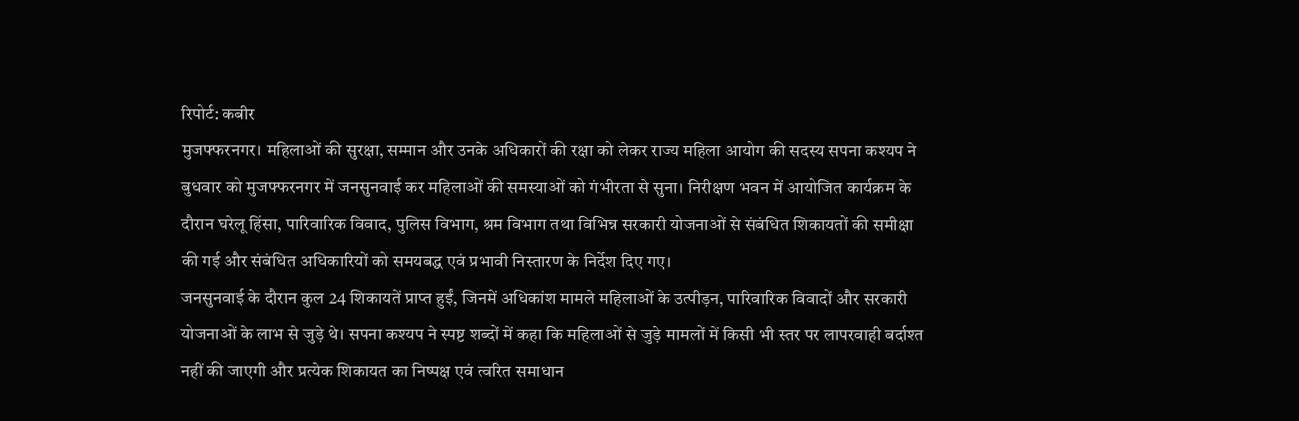रिपोर्ट: कबीर
मुजफ्फरनगर। महिलाओं की सुरक्षा, सम्मान और उनके अधिकारों की रक्षा को लेकर राज्य महिला आयोग की सदस्य सपना कश्यप ने बुधवार को मुजफ्फरनगर में जनसुनवाई कर महिलाओं की समस्याओं को गंभीरता से सुना। निरीक्षण भवन में आयोजित कार्यक्रम के दौरान घरेलू हिंसा, पारिवारिक विवाद, पुलिस विभाग, श्रम विभाग तथा विभिन्न सरकारी योजनाओं से संबंधित शिकायतों की समीक्षा की गई और संबंधित अधिकारियों को समयबद्ध एवं प्रभावी निस्तारण के निर्देश दिए गए।
जनसुनवाई के दौरान कुल 24 शिकायतें प्राप्त हुईं, जिनमें अधिकांश मामले महिलाओं के उत्पीड़न, पारिवारिक विवादों और सरकारी योजनाओं के लाभ से जुड़े थे। सपना कश्यप ने स्पष्ट शब्दों में कहा कि महिलाओं से जुड़े मामलों में किसी भी स्तर पर लापरवाही बर्दाश्त नहीं की जाएगी और प्रत्येक शिकायत का निष्पक्ष एवं त्वरित समाधान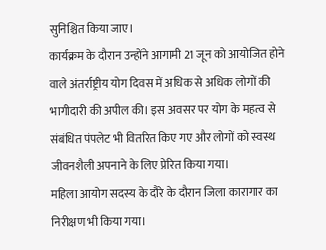सुनिश्चित किया जाए।
कार्यक्रम के दौरान उन्होंने आगामी 21 जून को आयोजित होने वाले अंतर्राष्ट्रीय योग दिवस में अधिक से अधिक लोगों की भागीदारी की अपील की। इस अवसर पर योग के महत्व से संबंधित पंपलेट भी वितरित किए गए और लोगों को स्वस्थ जीवनशैली अपनाने के लिए प्रेरित किया गया।
महिला आयोग सदस्य के दौरे के दौरान जिला कारागार का निरीक्षण भी किया गया।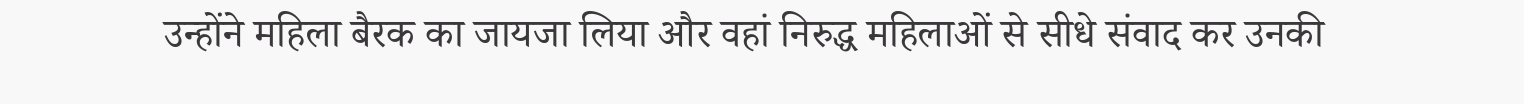उन्होंने महिला बैरक का जायजा लिया और वहां निरुद्ध महिलाओं से सीधे संवाद कर उनकी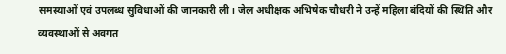समस्याओं एवं उपलब्ध सुविधाओं की जानकारी ली। जेल अधीक्षक अभिषेक चौधरी ने उन्हें महिला बंदियों की स्थिति और व्यवस्थाओं से अवगत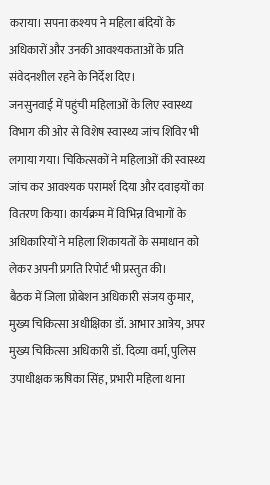कराया। सपना कश्यप ने महिला बंदियों के अधिकारों और उनकी आवश्यकताओं के प्रति संवेदनशील रहने के निर्देश दिए।
जनसुनवाई में पहुंची महिलाओं के लिए स्वास्थ्य विभाग की ओर से विशेष स्वास्थ्य जांच शिविर भी लगाया गया। चिकित्सकों ने महिलाओं की स्वास्थ्य जांच कर आवश्यक परामर्श दिया और दवाइयों का वितरण किया। कार्यक्रम में विभिन्न विभागों के अधिकारियों ने महिला शिकायतों के समाधान को लेकर अपनी प्रगति रिपोर्ट भी प्रस्तुत की।
बैठक में जिला प्रोबेशन अधिकारी संजय कुमार, मुख्य चिकित्सा अधीक्षिका डॉ. आभार आत्रेय, अपर मुख्य चिकित्सा अधिकारी डॉ. दिव्या वर्मा, पुलिस उपाधीक्षक ऋषिका सिंह, प्रभारी महिला थाना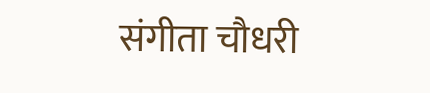संगीता चौधरी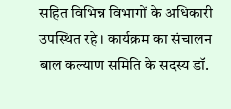सहित विभिन्न विभागों के अधिकारी उपस्थित रहे। कार्यक्रम का संचालन बाल कल्याण समिति के सदस्य डॉ.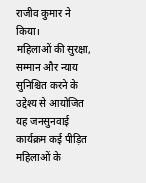राजीव कुमार ने किया।
महिलाओं की सुरक्षा, सम्मान और न्याय सुनिश्चित करने के उद्देश्य से आयोजित यह जनसुनवाई कार्यक्रम कई पीड़ित महिलाओं के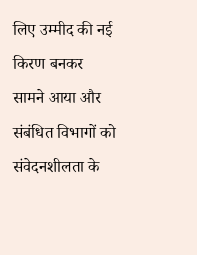लिए उम्मीद की नई किरण बनकर सामने आया और संबंधित विभागों को संवेदनशीलता के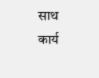साथ कार्य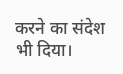करने का संदेश भी दिया।